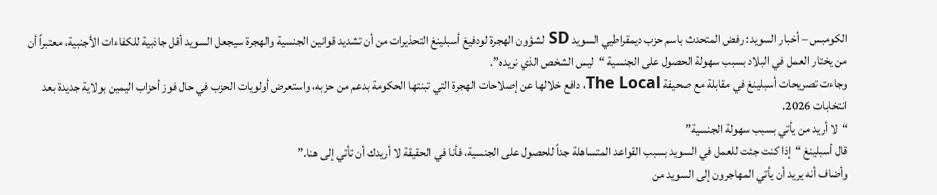الكومبس – أخبار السويد: رفض المتحدث باسم حزب ديمقراطيي السويد SD لشؤون الهجرة لودفيغ أسبلينغ التحذيرات من أن تشديد قوانين الجنسية والهجرة سيجعل السويد أقل جاذبية للكفاءات الأجنبية، معتبراً أن من يختار العمل في البلاد بسبب سهولة الحصول على الجنسية “ليس الشخص الذي نريده”.
وجاءت تصريحات أسبلينغ في مقابلة مع صحيفة The Local، دافع خلالها عن إصلاحات الهجرة التي تبنتها الحكومة بدعم من حزبه، واستعرض أولويات الحزب في حال فوز أحزاب اليمين بولاية جديدة بعد انتخابات 2026.
“لا أريد من يأتي بسبب سهولة الجنسية”
قال أسبلينغ “إذا كنت جئت للعمل في السويد بسبب القواعد المتساهلة جداً للحصول على الجنسية، فأنا في الحقيقة لا أريدك أن تأتي إلى هنا.”
وأضاف أنه يريد أن يأتي المهاجرون إلى السويد من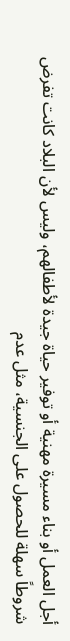أجل العمل أو بناء مسيرة مهنية أو توفير حياة جيدة لأطفالهم، وليس لأن البلاد كانت تفرض شروطاً سهلة للحصول على الجنسية، مثل عدم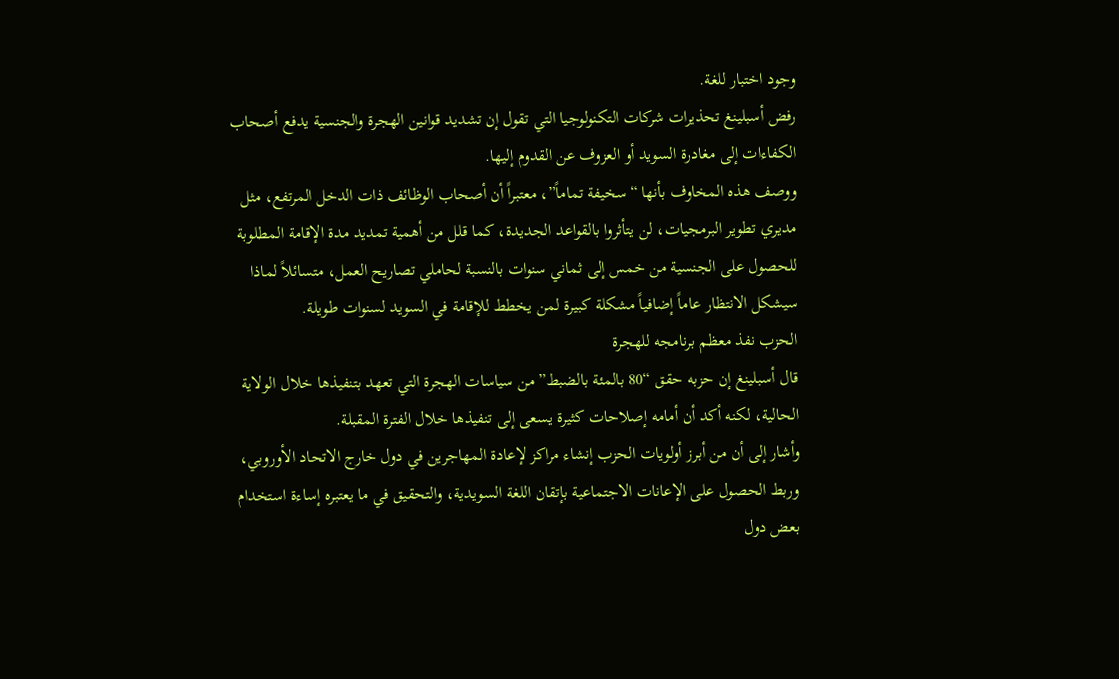وجود اختبار للغة.
رفض أسبلينغ تحذيرات شركات التكنولوجيا التي تقول إن تشديد قوانين الهجرة والجنسية يدفع أصحاب الكفاءات إلى مغادرة السويد أو العزوف عن القدوم إليها.
ووصف هذه المخاوف بأنها “سخيفة تماماً”، معتبراً أن أصحاب الوظائف ذات الدخل المرتفع، مثل مديري تطوير البرمجيات، لن يتأثروا بالقواعد الجديدة، كما قلل من أهمية تمديد مدة الإقامة المطلوبة للحصول على الجنسية من خمس إلى ثماني سنوات بالنسبة لحاملي تصاريح العمل، متسائلاً لماذا سيشكل الانتظار عاماً إضافياً مشكلة كبيرة لمن يخطط للإقامة في السويد لسنوات طويلة.
الحزب نفذ معظم برنامجه للهجرة
قال أسبلينغ إن حزبه حقق “80 بالمئة بالضبط” من سياسات الهجرة التي تعهد بتنفيذها خلال الولاية الحالية، لكنه أكد أن أمامه إصلاحات كثيرة يسعى إلى تنفيذها خلال الفترة المقبلة.
وأشار إلى أن من أبرز أولويات الحزب إنشاء مراكز لإعادة المهاجرين في دول خارج الاتحاد الأوروبي، وربط الحصول على الإعانات الاجتماعية بإتقان اللغة السويدية، والتحقيق في ما يعتبره إساءة استخدام بعض دول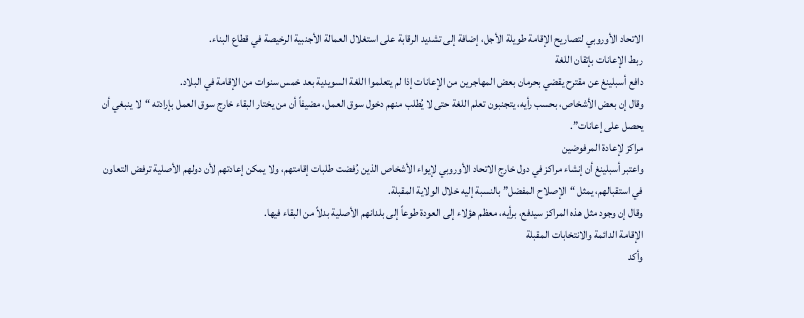الاتحاد الأوروبي لتصاريح الإقامة طويلة الأجل، إضافة إلى تشديد الرقابة على استغلال العمالة الأجنبية الرخيصة في قطاع البناء.
ربط الإعانات بإتقان اللغة
دافع أسبلينغ عن مقترح يقضي بحرمان بعض المهاجرين من الإعانات إذا لم يتعلموا اللغة السويدية بعد خمس سنوات من الإقامة في البلاد.
وقال إن بعض الأشخاص، بحسب رأيه، يتجنبون تعلم اللغة حتى لا يُطلب منهم دخول سوق العمل، مضيفاً أن من يختار البقاء خارج سوق العمل بإرادته “لا ينبغي أن يحصل على إعانات”.
مراكز لإعادة المرفوضين
واعتبر أسبلينغ أن إنشاء مراكز في دول خارج الاتحاد الأوروبي لإيواء الأشخاص الذين رُفضت طلبات إقامتهم، ولا يمكن إعادتهم لأن دولهم الأصلية ترفض التعاون في استقبالهم، يمثل “الإصلاح المفضل” بالنسبة إليه خلال الولاية المقبلة.
وقال إن وجود مثل هذه المراكز سيدفع، برأيه، معظم هؤلاء إلى العودة طوعاً إلى بلدانهم الأصلية بدلاً من البقاء فيها.
الإقامة الدائمة والانتخابات المقبلة
وأكد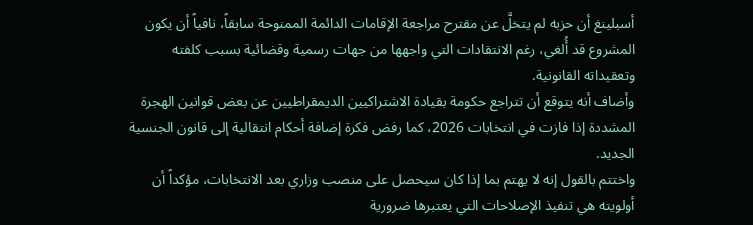أسبلينغ أن حزبه لم يتخلَّ عن مقترح مراجعة الإقامات الدائمة الممنوحة سابقاً، نافياً أن يكون المشروع قد أُلغي، رغم الانتقادات التي واجهها من جهات رسمية وقضائية بسبب كلفته وتعقيداته القانونية.
وأضاف أنه يتوقع أن تتراجع حكومة بقيادة الاشتراكيين الديمقراطيين عن بعض قوانين الهجرة المشددة إذا فازت في انتخابات 2026، كما رفض فكرة إضافة أحكام انتقالية إلى قانون الجنسية الجديد.
واختتم بالقول إنه لا يهتم بما إذا كان سيحصل على منصب وزاري بعد الانتخابات، مؤكداً أن أولويته هي تنفيذ الإصلاحات التي يعتبرها ضرورية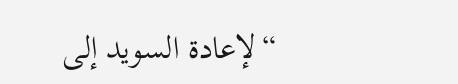“لإعادة السويد إلى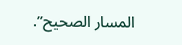المسار الصحيح”.